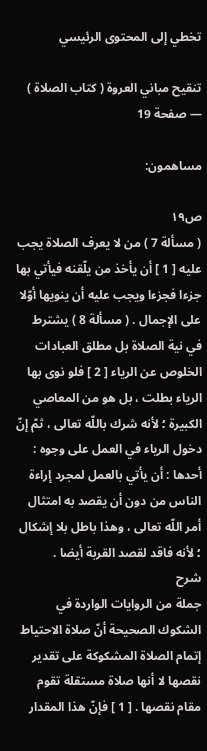تخطي إلى المحتوى الرئيسي

تنقيح مباني العروة ( كتاب الصلاة ) — صفحة 19

مساهمون:

ص١٩
( مسألة 7 ) من لا يعرف الصلاة يجب عليه [ 1 ] أن يأخذ من يلّقنه فيأتي بها جزءا فجزءا ويجب عليه أن ينويها أوّلا على الإجمال . ( مسألة 8 ) يشترط في نية الصلاة بل مطلق العبادات الخلوص عن الرياء [ 2 ] فلو نوى بها الرياء بطلت ، بل هو من المعاصي الكبيرة ؛ لأنه شرك باللّه تعالى ، ثمّ إنّ دخول الرياء في العمل على وجوه : أحدها : أن يأتي بالعمل لمجرد إراءة الناس من دون أن يقصد به امتثال أمر اللّه تعالى ، وهذا باطل بلا إشكال ؛ لأنه فاقد لقصد القربة أيضا .
شرح
جملة من الروايات الواردة في الشكوك الصحيحة أنّ صلاة الاحتياط إتمام الصلاة المشكوكة على تقدير نقصها لا أنها صلاة مستقلة تقوم مقام نقصها . [ 1 ] فإنّ هذا المقدار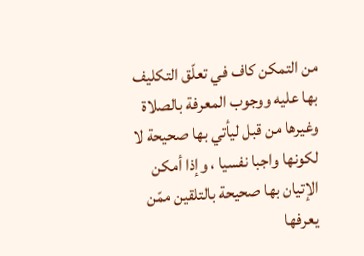من التمكن كاف في تعلّق التكليف بها عليه ووجوب المعرفة بالصلاة وغيرها من قبل ليأتي بها صحيحة لا لكونها واجبا نفسيا ، وإذا أمكن الإتيان بها صحيحة بالتلقين ممّن يعرفها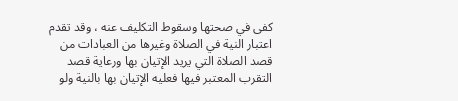كفى في صحتها وسقوط التكليف عنه ، وقد تقدم اعتبار النية في الصلاة وغيرها من العبادات من قصد الصلاة التي يريد الإتيان بها ورعاية قصد التقرب المعتبر فيها فعليه الإتيان بها بالنية ولو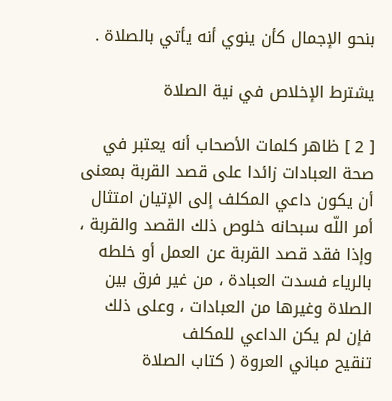بنحو الإجمال كأن ينوي أنه يأتي بالصلاة .

يشترط الإخلاص في نية الصلاة

[ 2 ] ظاهر كلمات الأصحاب أنه يعتبر في صحة العبادات زائدا على قصد القربة بمعنى أن يكون داعي المكلف إلى الإتيان امتثال أمر اللّه سبحانه خلوص ذلك القصد والقربة ، وإذا فقد قصد القربة عن العمل أو خلطه بالرياء فسدت العبادة ، من غير فرق بين الصلاة وغيرها من العبادات ، وعلى ذلك فإن لم يكن الداعي للمكلف
تنقيح مباني العروة ( كتاب الصلاة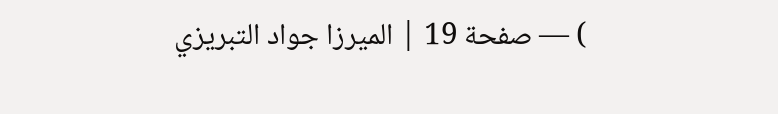) — صفحة 19 | الميرزا جواد التبريزي